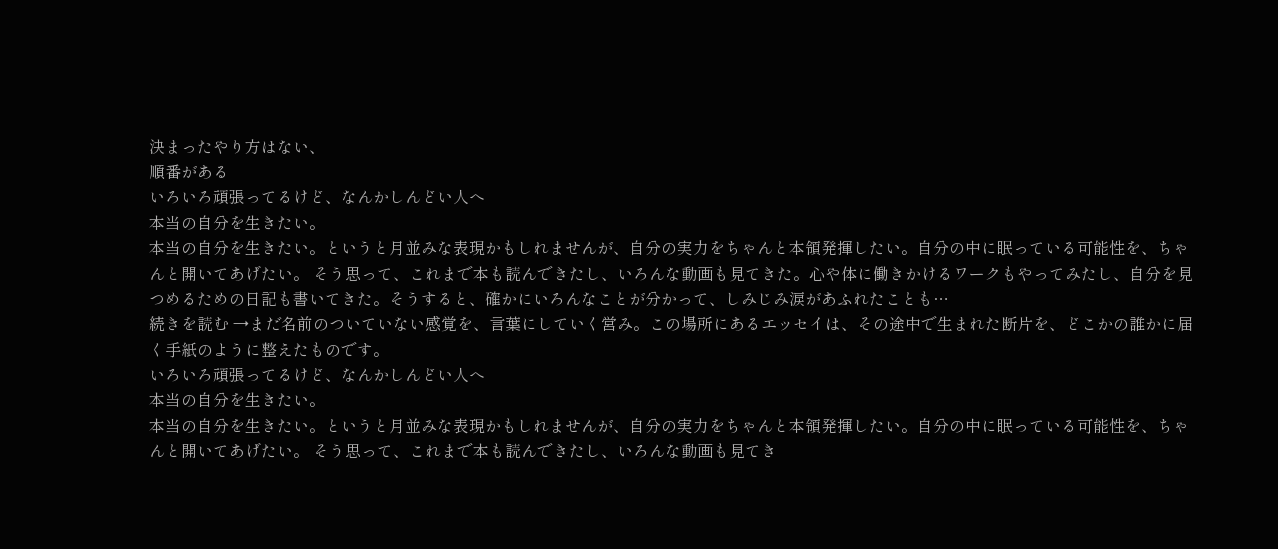決まったやり方はない、
順番がある
いろいろ頑張ってるけど、なんかしんどい人へ
本当の自分を生きたい。
本当の自分を生きたい。というと月並みな表現かもしれませんが、自分の実力をちゃんと本領発揮したい。自分の中に眠っている可能性を、ちゃんと開いてあげたい。 そう思って、これまで本も読んできたし、いろんな動画も見てきた。心や体に働きかけるワークもやってみたし、自分を見つめるための日記も書いてきた。そうすると、確かにいろんなことが分かって、しみじみ涙があふれたことも…
続きを読む →まだ名前のついていない感覚を、言葉にしていく営み。この場所にあるエッセイは、その途中で生まれた断片を、どこかの誰かに届く手紙のように整えたものです。
いろいろ頑張ってるけど、なんかしんどい人へ
本当の自分を生きたい。
本当の自分を生きたい。というと月並みな表現かもしれませんが、自分の実力をちゃんと本領発揮したい。自分の中に眠っている可能性を、ちゃんと開いてあげたい。 そう思って、これまで本も読んできたし、いろんな動画も見てき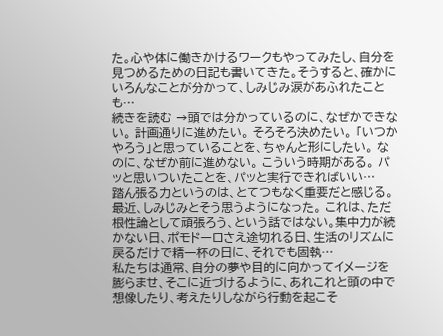た。心や体に働きかけるワークもやってみたし、自分を見つめるための日記も書いてきた。そうすると、確かにいろんなことが分かって、しみじみ涙があふれたことも…
続きを読む →頭では分かっているのに、なぜかできない。 計画通りに進めたい。 そろそろ決めたい。 「いつかやろう」と思っていることを、ちゃんと形にしたい。 なのに、なぜか前に進めない。 こういう時期がある。 パッと思いついたことを、パッと実行できればいい…
踏ん張る力というのは、とてつもなく重要だと感じる。 最近、しみじみとそう思うようになった。 これは、ただ根性論として頑張ろう、という話ではない。集中力が続かない日、ポモドーロさえ途切れる日、生活のリズムに戻るだけで精一杯の日に、それでも固執…
私たちは通常、自分の夢や目的に向かってイメージを膨らませ、そこに近づけるように、あれこれと頭の中で想像したり、考えたりしながら行動を起こそ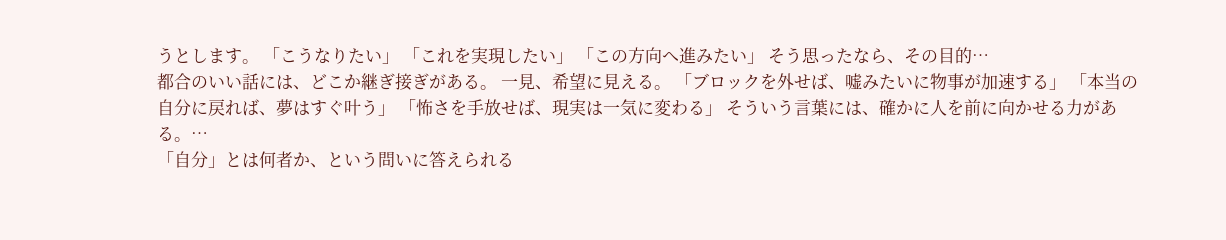うとします。 「こうなりたい」 「これを実現したい」 「この方向へ進みたい」 そう思ったなら、その目的…
都合のいい話には、どこか継ぎ接ぎがある。 一見、希望に見える。 「ブロックを外せば、嘘みたいに物事が加速する」 「本当の自分に戻れば、夢はすぐ叶う」 「怖さを手放せば、現実は一気に変わる」 そういう言葉には、確かに人を前に向かせる力がある。…
「自分」とは何者か、という問いに答えられる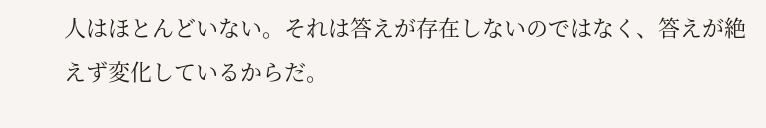人はほとんどいない。それは答えが存在しないのではなく、答えが絶えず変化しているからだ。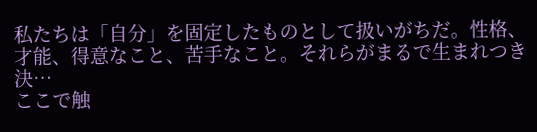私たちは「自分」を固定したものとして扱いがちだ。性格、才能、得意なこと、苦手なこと。それらがまるで生まれつき決…
ここで触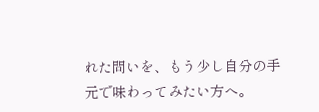れた問いを、もう少し自分の手元で味わってみたい方へ。